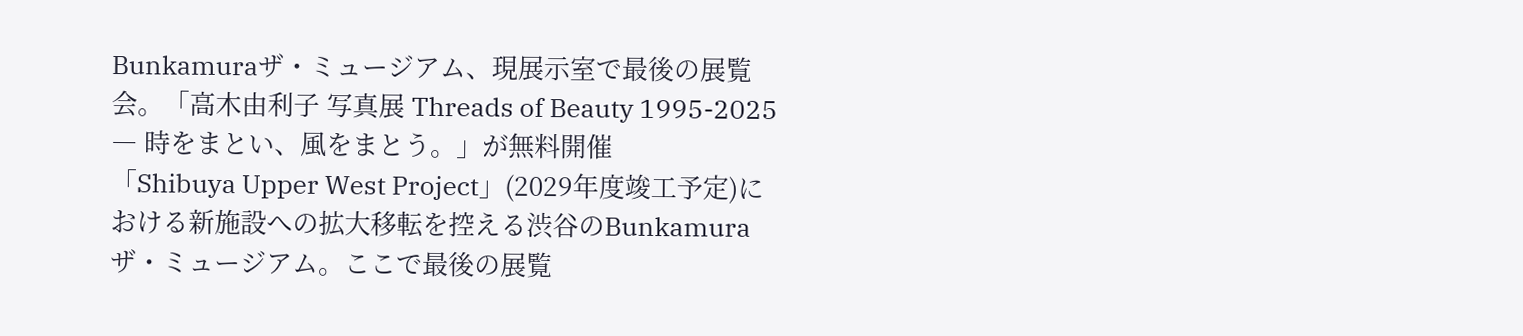Bunkamuraザ・ミュージアム、現展示室で最後の展覧会。「高木由利子 写真展 Threads of Beauty 1995-2025 ― 時をまとい、風をまとう。」が無料開催
「Shibuya Upper West Project」(2029年度竣工予定)における新施設への拡大移転を控える渋谷のBunkamuraザ・ミュージアム。ここで最後の展覧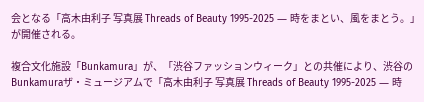会となる「高木由利子 写真展 Threads of Beauty 1995-2025 ― 時をまとい、風をまとう。」が開催される。

複合文化施設「Bunkamura」が、「渋谷ファッションウィーク」との共催により、渋谷のBunkamuraザ・ミュージアムで「高木由利子 写真展 Threads of Beauty 1995-2025 ― 時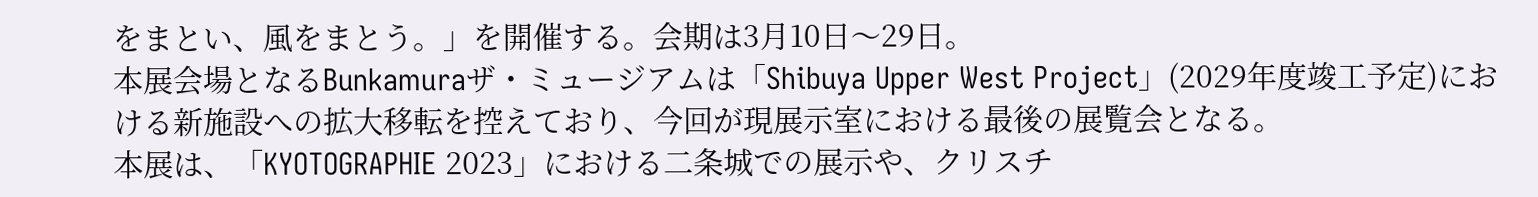をまとい、風をまとう。」を開催する。会期は3月10日〜29日。
本展会場となるBunkamuraザ・ミュージアムは「Shibuya Upper West Project」(2029年度竣工予定)における新施設への拡大移転を控えており、今回が現展示室における最後の展覧会となる。
本展は、「KYOTOGRAPHIE 2023」における二条城での展示や、クリスチ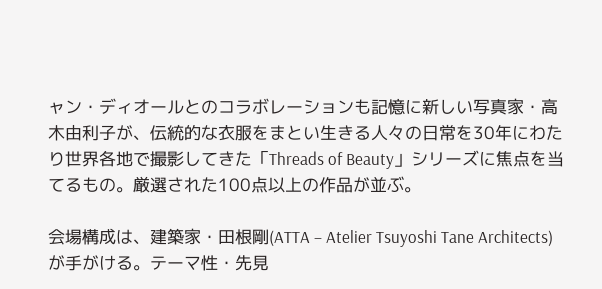ャン・ディオールとのコラボレーションも記憶に新しい写真家・高木由利子が、伝統的な衣服をまとい生きる人々の日常を30年にわたり世界各地で撮影してきた「Threads of Beauty」シリーズに焦点を当てるもの。厳選された100点以上の作品が並ぶ。

会場構成は、建築家・田根剛(ATTA – Atelier Tsuyoshi Tane Architects)が手がける。テーマ性・先見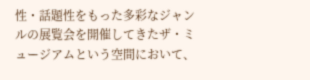性・話題性をもった多彩なジャンルの展覧会を開催してきたザ・ミュージアムという空間において、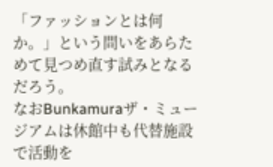「ファッションとは何か。」という問いをあらためて見つめ直す試みとなるだろう。
なおBunkamuraザ・ミュージアムは休館中も代替施設で活動を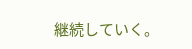継続していく。